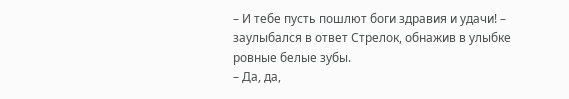– И тебе пусть пошлют боги здравия и удачи! – заулыбался в ответ Стрелок, обнажив в улыбке ровные белые зубы.
– Да, да,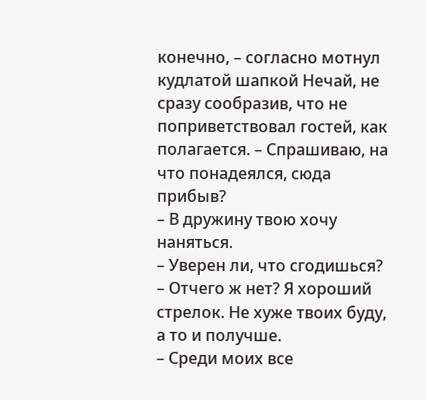конечно, – согласно мотнул кудлатой шапкой Нечай, не сразу сообразив, что не поприветствовал гостей, как полагается. – Спрашиваю, на что понадеялся, сюда прибыв?
– В дружину твою хочу наняться.
– Уверен ли, что сгодишься?
– Отчего ж нет? Я хороший стрелок. Не хуже твоих буду, а то и получше.
– Среди моих все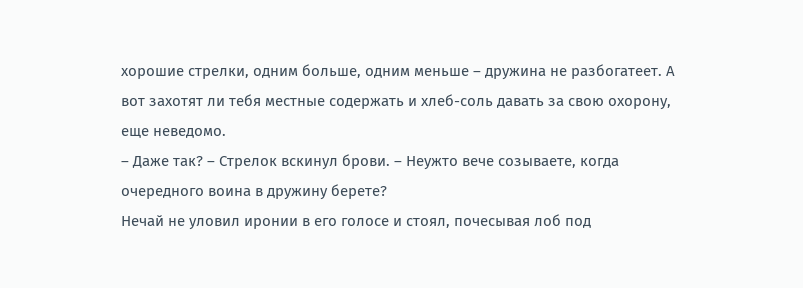хорошие стрелки, одним больше, одним меньше – дружина не разбогатеет. А вот захотят ли тебя местные содержать и хлеб-соль давать за свою охорону, еще неведомо.
– Даже так? – Стрелок вскинул брови. – Неужто вече созываете, когда очередного воина в дружину берете?
Нечай не уловил иронии в его голосе и стоял, почесывая лоб под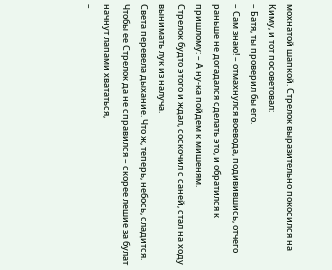мохнатой шапкой. Стрелок выразительно покосился на Киму, и тот посоветовал:
– Батя, ты проверил бы его.
– Сам знаю! – отмахнулся воевода, подивившись, отчего раньше не догадался сделать это, и обратился к пришлому: – А ну-ка пойдем к мишеням.
Стрелок будто этого и ждал, соскочил с саней, стал на ходу вынимать лук из налуча.
Света перевела дыхание. Что ж, теперь, небось, сладится. Чтобы ее Стрелок да не справился – скорее лешие за булат начнут лапами хвататься,
–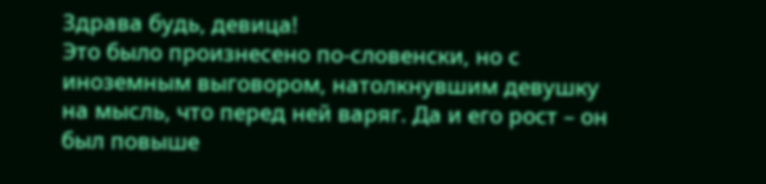Здрава будь, девица!
Это было произнесено по-словенски, но с иноземным выговором, натолкнувшим девушку на мысль, что перед ней варяг. Да и его рост – он был повыше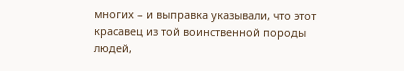многих – и выправка указывали, что этот красавец из той воинственной породы людей,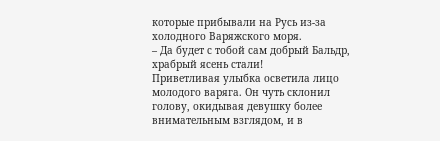которые прибывали на Русь из-за холодного Варяжского моря.
– Да будет с тобой сам добрый Бальдр, храбрый ясень стали!
Приветливая улыбка осветила лицо молодого варяга. Он чуть склонил голову, окидывая девушку более внимательным взглядом, и в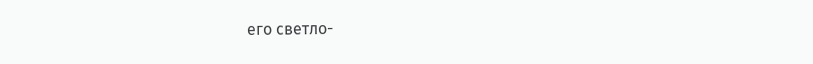его светло-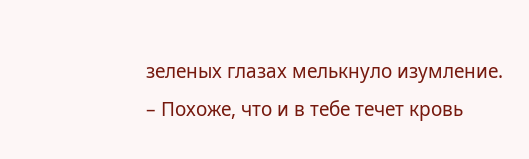зеленых глазах мелькнуло изумление.
– Похоже, что и в тебе течет кровь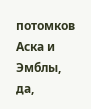потомков Аска и Эмблы, да,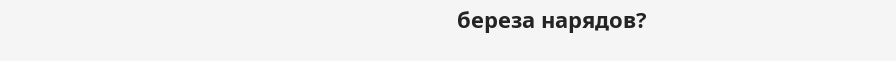береза нарядов?